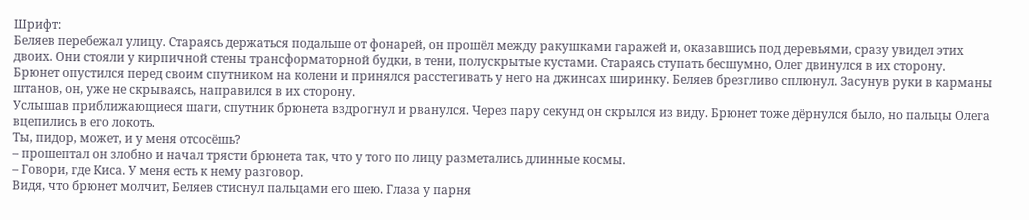Шрифт:
Беляев перебежал улицу. Стараясь держаться подальше от фонарей, он прошёл между ракушками гаражей и, оказавшись под деревьями, сразу увидел этих двоих. Они стояли у кирпичной стены трансформаторной будки, в тени, полускрытые кустами. Стараясь ступать бесшумно, Олег двинулся в их сторону.
Брюнет опустился перед своим спутником на колени и принялся расстегивать у него на джинсах ширинку. Беляев брезгливо сплюнул. Засунув руки в карманы штанов, он, уже не скрываясь, направился в их сторону.
Услышав приближающиеся шаги, спутник брюнета вздрогнул и рванулся. Через пару секунд он скрылся из виду. Брюнет тоже дёрнулся было, но пальцы Олега вцепились в его локоть.
Ты, пидор, может, и у меня отсосёшь?
– прошептал он злобно и начал трясти брюнета так, что у того по лицу разметались длинные космы.
– Говори, где Киса. У меня есть к нему разговор.
Видя, что брюнет молчит, Беляев стиснул пальцами его шею. Глаза у парня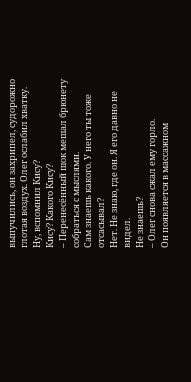выпучились, он захрипел, судорожно глотая воздух. Олег ослабил хватку.
Ну, вспомнил Кису?
Кису? Какого Кису?
– Перенесённый шок мешал брюнету собраться с мыслями.
Сам знаешь какого. У него ты тоже отсасывал?
Нет. Не знаю, где он. Я его давно не видел.
Не знаешь?
– Олег снова сжал ему горло.
Он появляется в массажном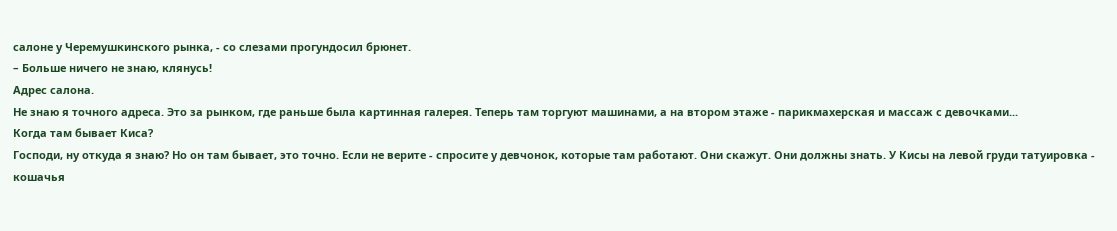салоне у Черемушкинского рынка, - со слезами прогундосил брюнет.
– Больше ничего не знаю, клянусь!
Адрес салона.
Не знаю я точного адреса. Это за рынком, где раньше была картинная галерея. Теперь там торгуют машинами, а на втором этаже - парикмахерская и массаж с девочками...
Когда там бывает Киса?
Господи, ну откуда я знаю? Но он там бывает, это точно. Если не верите - спросите у девчонок, которые там работают. Они скажут. Они должны знать. У Кисы на левой груди татуировка - кошачья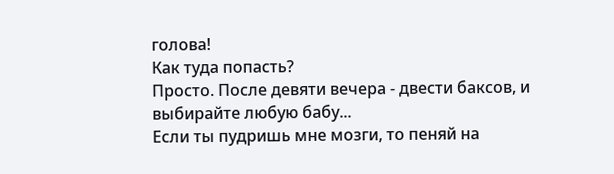голова!
Как туда попасть?
Просто. После девяти вечера - двести баксов, и выбирайте любую бабу...
Если ты пудришь мне мозги, то пеняй на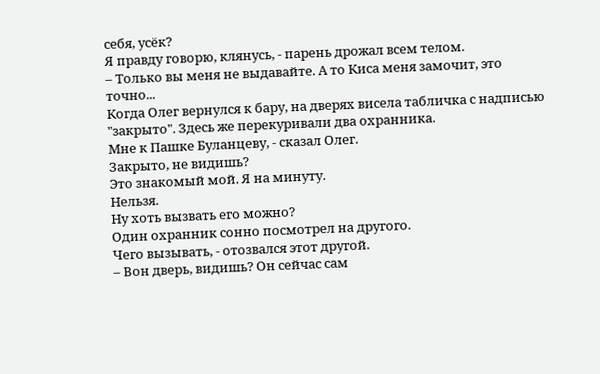себя, усёк?
Я правду говорю, клянусь, - парень дрожал всем телом.
– Только вы меня не выдавайте. А то Киса меня замочит, это точно...
Когда Олег вернулся к бару, на дверях висела табличка с надписью "закрыто". Здесь же перекуривали два охранника.
Мне к Пашке Буланцеву, - сказал Олег.
Закрыто, не видишь?
Это знакомый мой. Я на минуту.
Нельзя.
Ну хоть вызвать его можно?
Один охранник сонно посмотрел на другого.
Чего вызывать, - отозвался этот другой.
– Вон дверь, видишь? Он сейчас сам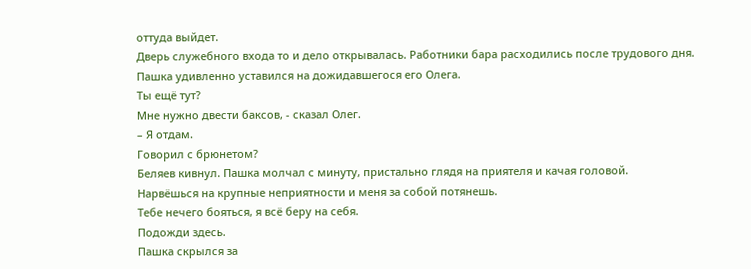оттуда выйдет.
Дверь служебного входа то и дело открывалась. Работники бара расходились после трудового дня.
Пашка удивленно уставился на дожидавшегося его Олега.
Ты ещё тут?
Мне нужно двести баксов, - сказал Олег.
– Я отдам.
Говорил с брюнетом?
Беляев кивнул. Пашка молчал с минуту, пристально глядя на приятеля и качая головой.
Нарвёшься на крупные неприятности и меня за собой потянешь.
Тебе нечего бояться, я всё беру на себя.
Подожди здесь.
Пашка скрылся за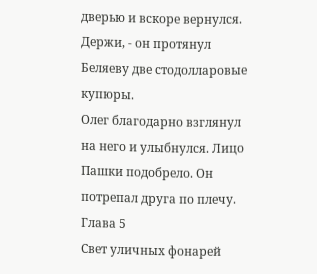дверью и вскоре вернулся.
Держи, - он протянул Беляеву две стодолларовые купюры.
Олег благодарно взглянул на него и улыбнулся. Лицо Пашки подобрело. Он потрепал друга по плечу.
Глава 5
Свет уличных фонарей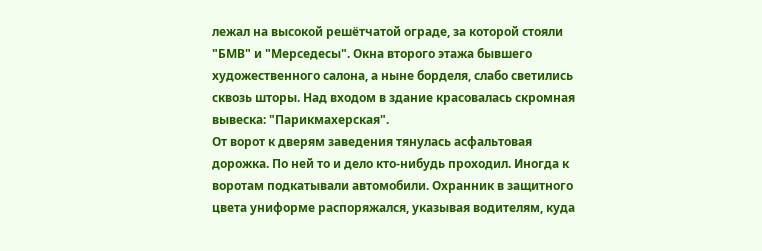лежал на высокой решётчатой ограде, за которой стояли "БМВ" и "Мерседесы". Окна второго этажа бывшего художественного салона, а ныне борделя, слабо светились сквозь шторы. Над входом в здание красовалась скромная вывеска: "Парикмахерская".
От ворот к дверям заведения тянулась асфальтовая дорожка. По ней то и дело кто-нибудь проходил. Иногда к воротам подкатывали автомобили. Охранник в защитного цвета униформе распоряжался, указывая водителям, куда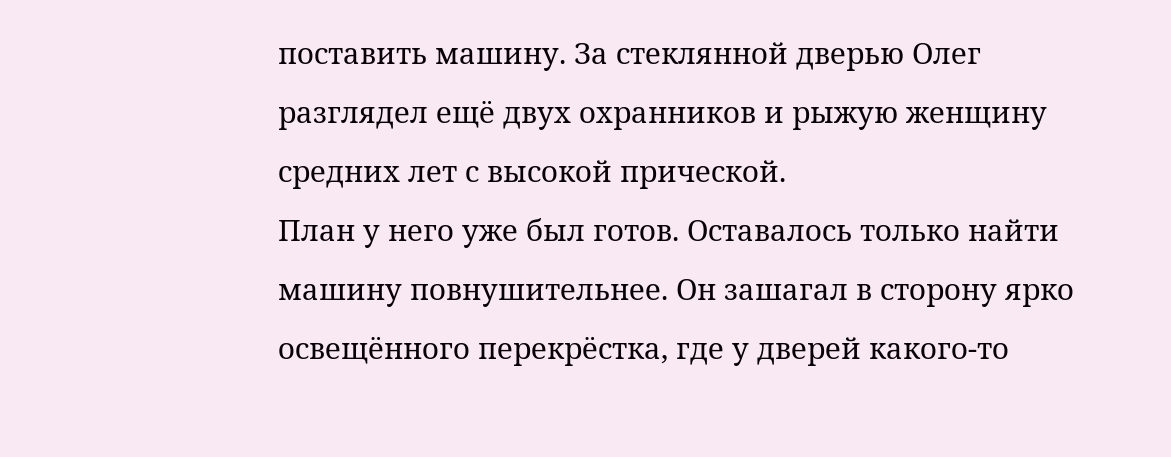поставить машину. За стеклянной дверью Олег разглядел ещё двух охранников и рыжую женщину средних лет с высокой прической.
План у него уже был готов. Оставалось только найти машину повнушительнее. Он зашагал в сторону ярко освещённого перекрёстка, где у дверей какого-то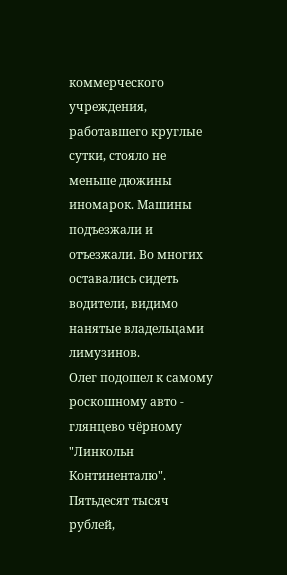коммерческого учреждения, работавшего круглые сутки, стояло не меньше дюжины иномарок. Машины подъезжали и отъезжали. Во многих оставались сидеть водители, видимо нанятые владельцами лимузинов.
Олег подошел к самому роскошному авто - глянцево чёрному "Линкольн Континенталю". Пятьдесят тысяч рублей,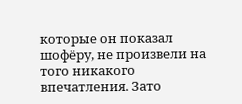которые он показал шофёру, не произвели на того никакого впечатления. Зато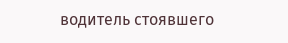водитель стоявшего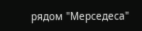рядом "Мерседеса"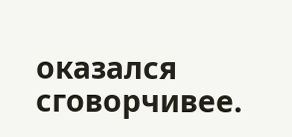оказался сговорчивее.